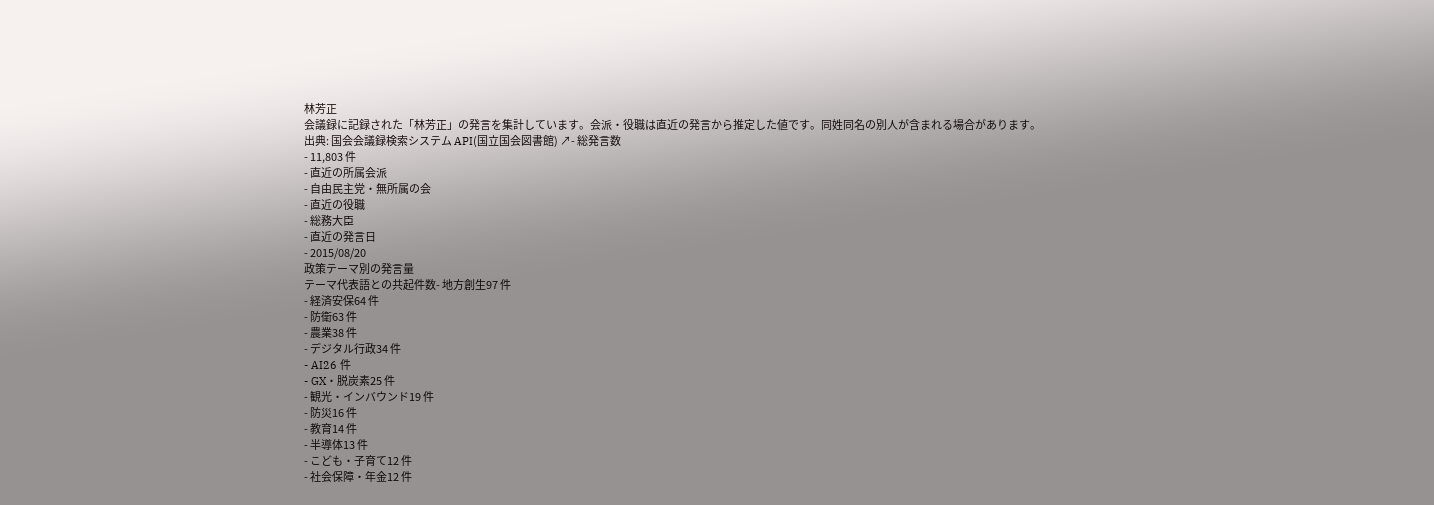林芳正
会議録に記録された「林芳正」の発言を集計しています。会派・役職は直近の発言から推定した値です。同姓同名の別人が含まれる場合があります。
出典: 国会会議録検索システム API(国立国会図書館) ↗- 総発言数
- 11,803 件
- 直近の所属会派
- 自由民主党・無所属の会
- 直近の役職
- 総務大臣
- 直近の発言日
- 2015/08/20
政策テーマ別の発言量
テーマ代表語との共起件数- 地方創生97 件
- 経済安保64 件
- 防衛63 件
- 農業38 件
- デジタル行政34 件
- AI26 件
- GX・脱炭素25 件
- 観光・インバウンド19 件
- 防災16 件
- 教育14 件
- 半導体13 件
- こども・子育て12 件
- 社会保障・年金12 件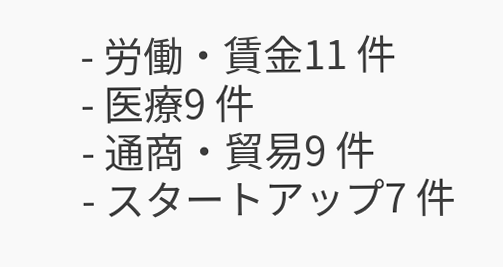- 労働・賃金11 件
- 医療9 件
- 通商・貿易9 件
- スタートアップ7 件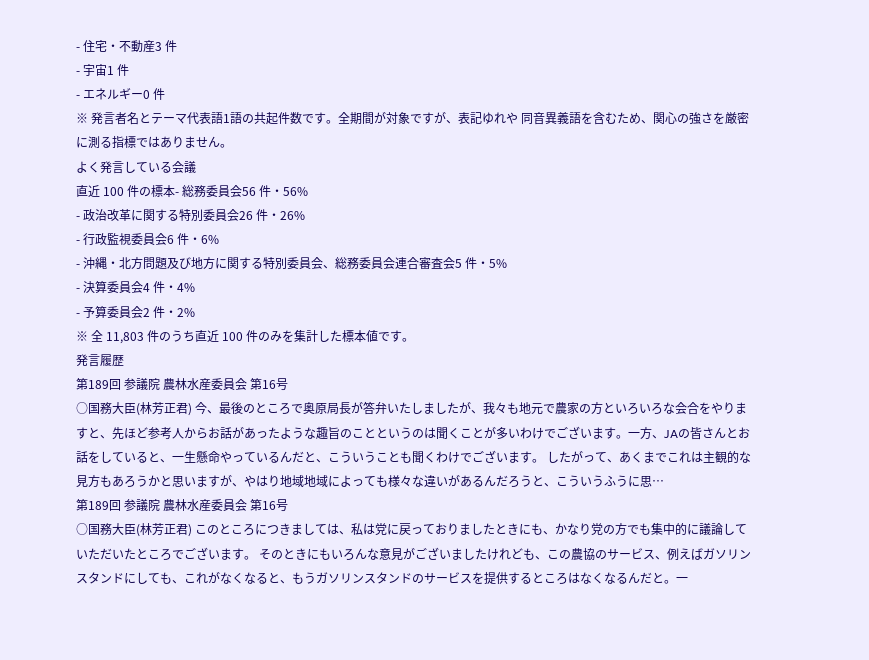- 住宅・不動産3 件
- 宇宙1 件
- エネルギー0 件
※ 発言者名とテーマ代表語1語の共起件数です。全期間が対象ですが、表記ゆれや 同音異義語を含むため、関心の強さを厳密に測る指標ではありません。
よく発言している会議
直近 100 件の標本- 総務委員会56 件・56%
- 政治改革に関する特別委員会26 件・26%
- 行政監視委員会6 件・6%
- 沖縄・北方問題及び地方に関する特別委員会、総務委員会連合審査会5 件・5%
- 決算委員会4 件・4%
- 予算委員会2 件・2%
※ 全 11,803 件のうち直近 100 件のみを集計した標本値です。
発言履歴
第189回 参議院 農林水産委員会 第16号
○国務大臣(林芳正君) 今、最後のところで奥原局長が答弁いたしましたが、我々も地元で農家の方といろいろな会合をやりますと、先ほど参考人からお話があったような趣旨のことというのは聞くことが多いわけでございます。一方、JAの皆さんとお話をしていると、一生懸命やっているんだと、こういうことも聞くわけでございます。 したがって、あくまでこれは主観的な見方もあろうかと思いますが、やはり地域地域によっても様々な違いがあるんだろうと、こういうふうに思…
第189回 参議院 農林水産委員会 第16号
○国務大臣(林芳正君) このところにつきましては、私は党に戻っておりましたときにも、かなり党の方でも集中的に議論していただいたところでございます。 そのときにもいろんな意見がございましたけれども、この農協のサービス、例えばガソリンスタンドにしても、これがなくなると、もうガソリンスタンドのサービスを提供するところはなくなるんだと。一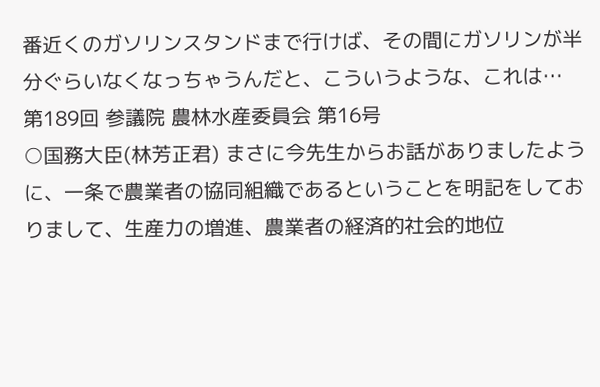番近くのガソリンスタンドまで行けば、その間にガソリンが半分ぐらいなくなっちゃうんだと、こういうような、これは…
第189回 参議院 農林水産委員会 第16号
○国務大臣(林芳正君) まさに今先生からお話がありましたように、一条で農業者の協同組織であるということを明記をしておりまして、生産力の増進、農業者の経済的社会的地位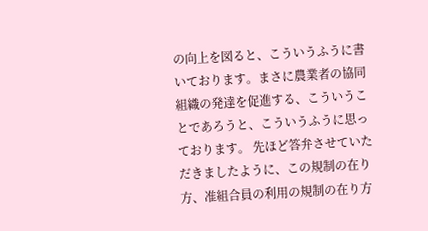の向上を図ると、こういうふうに書いております。まさに農業者の協同組織の発達を促進する、こういうことであろうと、こういうふうに思っております。 先ほど答弁させていただきましたように、この規制の在り方、准組合員の利用の規制の在り方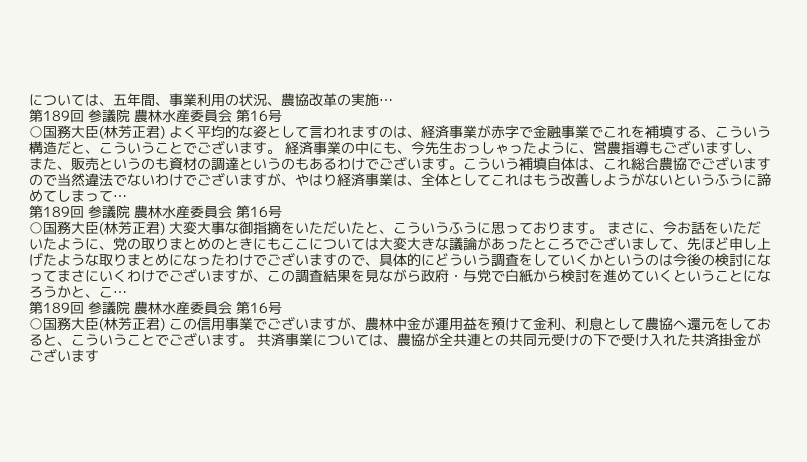については、五年間、事業利用の状況、農協改革の実施…
第189回 参議院 農林水産委員会 第16号
○国務大臣(林芳正君) よく平均的な姿として言われますのは、経済事業が赤字で金融事業でこれを補填する、こういう構造だと、こういうことでございます。 経済事業の中にも、今先生おっしゃったように、営農指導もございますし、また、販売というのも資材の調達というのもあるわけでございます。こういう補填自体は、これ総合農協でございますので当然違法でないわけでございますが、やはり経済事業は、全体としてこれはもう改善しようがないというふうに諦めてしまって…
第189回 参議院 農林水産委員会 第16号
○国務大臣(林芳正君) 大変大事な御指摘をいただいたと、こういうふうに思っております。 まさに、今お話をいただいたように、党の取りまとめのときにもここについては大変大きな議論があったところでございまして、先ほど申し上げたような取りまとめになったわけでございますので、具体的にどういう調査をしていくかというのは今後の検討になってまさにいくわけでございますが、この調査結果を見ながら政府・与党で白紙から検討を進めていくということになろうかと、こ…
第189回 参議院 農林水産委員会 第16号
○国務大臣(林芳正君) この信用事業でございますが、農林中金が運用益を預けて金利、利息として農協へ還元をしておると、こういうことでございます。 共済事業については、農協が全共連との共同元受けの下で受け入れた共済掛金がございます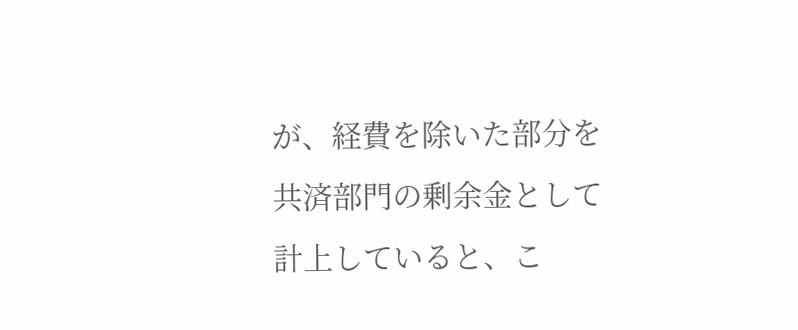が、経費を除いた部分を共済部門の剰余金として計上していると、こ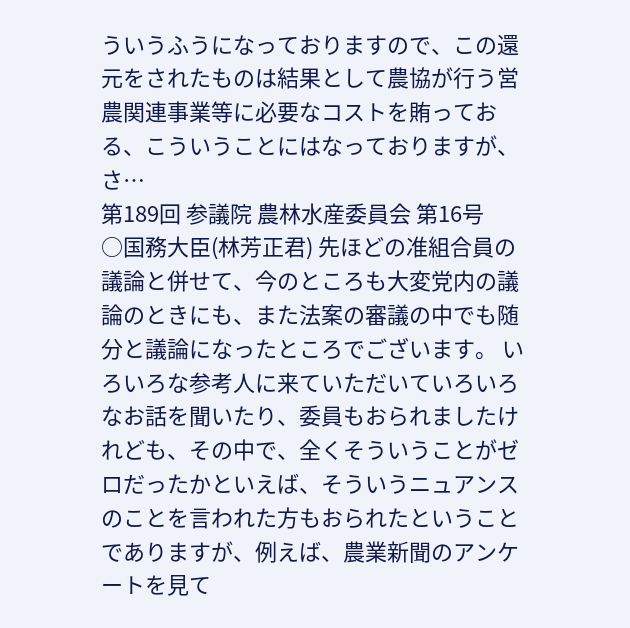ういうふうになっておりますので、この還元をされたものは結果として農協が行う営農関連事業等に必要なコストを賄っておる、こういうことにはなっておりますが、さ…
第189回 参議院 農林水産委員会 第16号
○国務大臣(林芳正君) 先ほどの准組合員の議論と併せて、今のところも大変党内の議論のときにも、また法案の審議の中でも随分と議論になったところでございます。 いろいろな参考人に来ていただいていろいろなお話を聞いたり、委員もおられましたけれども、その中で、全くそういうことがゼロだったかといえば、そういうニュアンスのことを言われた方もおられたということでありますが、例えば、農業新聞のアンケートを見て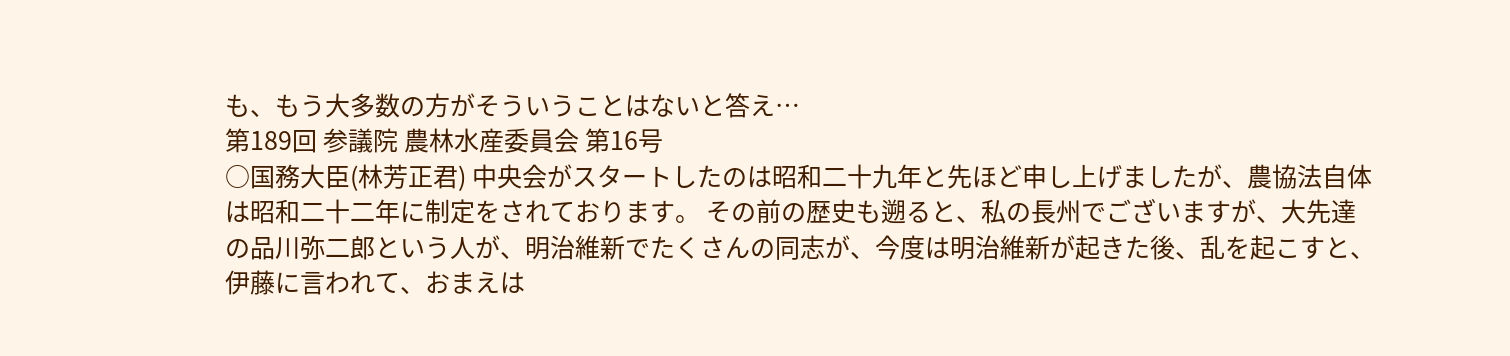も、もう大多数の方がそういうことはないと答え…
第189回 参議院 農林水産委員会 第16号
○国務大臣(林芳正君) 中央会がスタートしたのは昭和二十九年と先ほど申し上げましたが、農協法自体は昭和二十二年に制定をされております。 その前の歴史も遡ると、私の長州でございますが、大先達の品川弥二郎という人が、明治維新でたくさんの同志が、今度は明治維新が起きた後、乱を起こすと、伊藤に言われて、おまえは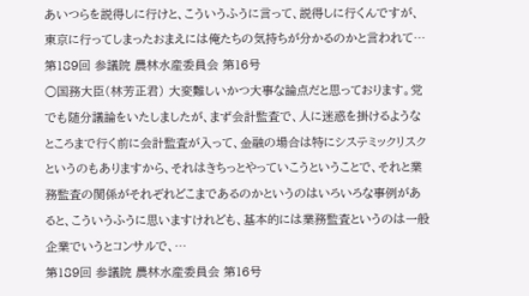あいつらを説得しに行けと、こういうふうに言って、説得しに行くんですが、東京に行ってしまったおまえには俺たちの気持ちが分かるのかと言われて…
第189回 参議院 農林水産委員会 第16号
○国務大臣(林芳正君) 大変難しいかつ大事な論点だと思っております。党でも随分議論をいたしましたが、まず会計監査で、人に迷惑を掛けるようなところまで行く前に会計監査が入って、金融の場合は特にシステミックリスクというのもありますから、それはきちっとやっていこうということで、それと業務監査の関係がそれぞれどこまであるのかというのはいろいろな事例があると、こういうふうに思いますけれども、基本的には業務監査というのは一般企業でいうとコンサルで、…
第189回 参議院 農林水産委員会 第16号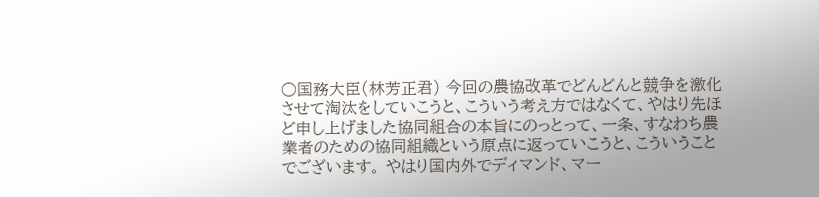○国務大臣(林芳正君) 今回の農協改革でどんどんと競争を激化させて淘汰をしていこうと、こういう考え方ではなくて、やはり先ほど申し上げました協同組合の本旨にのっとって、一条、すなわち農業者のための協同組織という原点に返っていこうと、こういうことでございます。 やはり国内外でディマンド、マー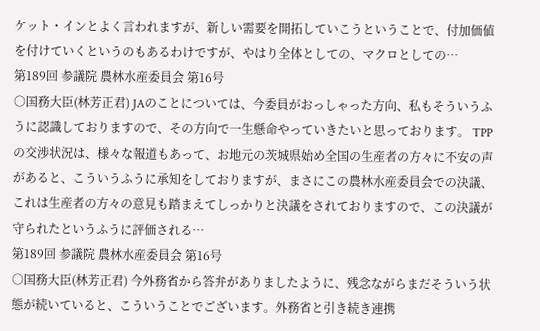ケット・インとよく言われますが、新しい需要を開拓していこうということで、付加価値を付けていくというのもあるわけですが、やはり全体としての、マクロとしての…
第189回 参議院 農林水産委員会 第16号
○国務大臣(林芳正君) JAのことについては、今委員がおっしゃった方向、私もそういうふうに認識しておりますので、その方向で一生懸命やっていきたいと思っております。 TPPの交渉状況は、様々な報道もあって、お地元の茨城県始め全国の生産者の方々に不安の声があると、こういうふうに承知をしておりますが、まさにこの農林水産委員会での決議、これは生産者の方々の意見も踏まえてしっかりと決議をされておりますので、この決議が守られたというふうに評価される…
第189回 参議院 農林水産委員会 第16号
○国務大臣(林芳正君) 今外務省から答弁がありましたように、残念ながらまだそういう状態が続いていると、こういうことでございます。外務省と引き続き連携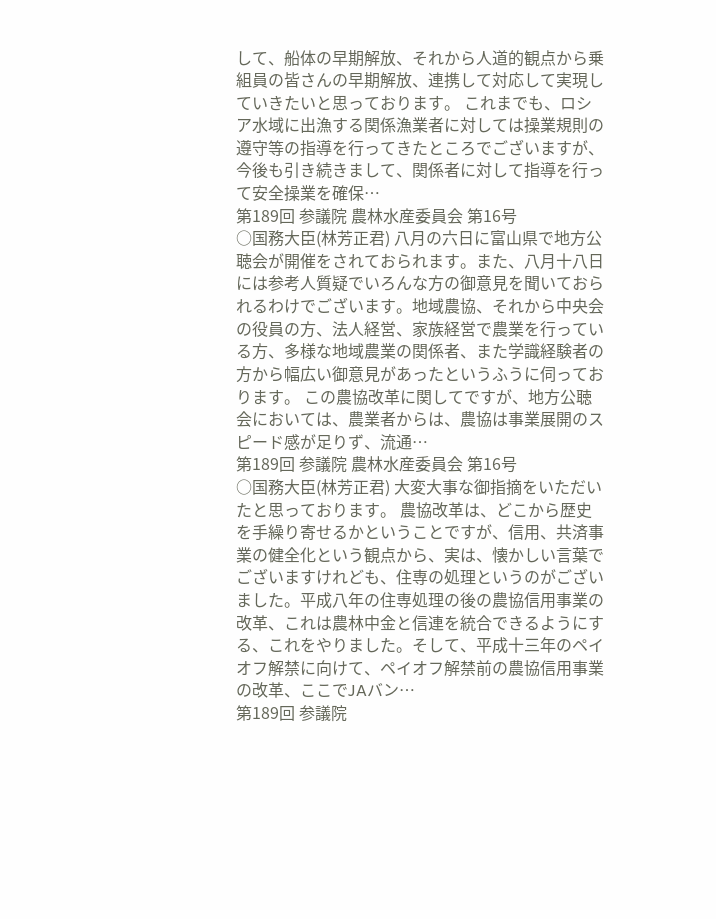して、船体の早期解放、それから人道的観点から乗組員の皆さんの早期解放、連携して対応して実現していきたいと思っております。 これまでも、ロシア水域に出漁する関係漁業者に対しては操業規則の遵守等の指導を行ってきたところでございますが、今後も引き続きまして、関係者に対して指導を行って安全操業を確保…
第189回 参議院 農林水産委員会 第16号
○国務大臣(林芳正君) 八月の六日に富山県で地方公聴会が開催をされておられます。また、八月十八日には参考人質疑でいろんな方の御意見を聞いておられるわけでございます。地域農協、それから中央会の役員の方、法人経営、家族経営で農業を行っている方、多様な地域農業の関係者、また学識経験者の方から幅広い御意見があったというふうに伺っております。 この農協改革に関してですが、地方公聴会においては、農業者からは、農協は事業展開のスピード感が足りず、流通…
第189回 参議院 農林水産委員会 第16号
○国務大臣(林芳正君) 大変大事な御指摘をいただいたと思っております。 農協改革は、どこから歴史を手繰り寄せるかということですが、信用、共済事業の健全化という観点から、実は、懐かしい言葉でございますけれども、住専の処理というのがございました。平成八年の住専処理の後の農協信用事業の改革、これは農林中金と信連を統合できるようにする、これをやりました。そして、平成十三年のペイオフ解禁に向けて、ペイオフ解禁前の農協信用事業の改革、ここでJAバン…
第189回 参議院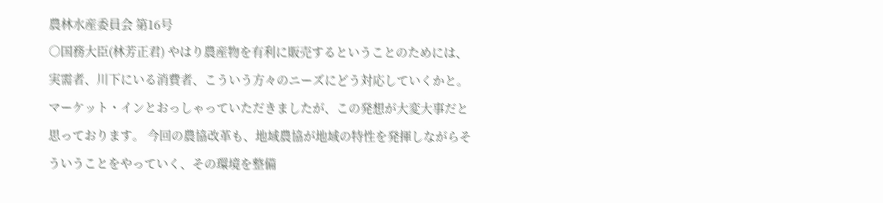農林水産委員会 第16号
○国務大臣(林芳正君) やはり農産物を有利に販売するということのためには、実需者、川下にいる消費者、こういう方々のニーズにどう対応していくかと。マーケット・インとおっしゃっていただきましたが、この発想が大変大事だと思っております。 今回の農協改革も、地域農協が地域の特性を発揮しながらそういうことをやっていく、その環境を整備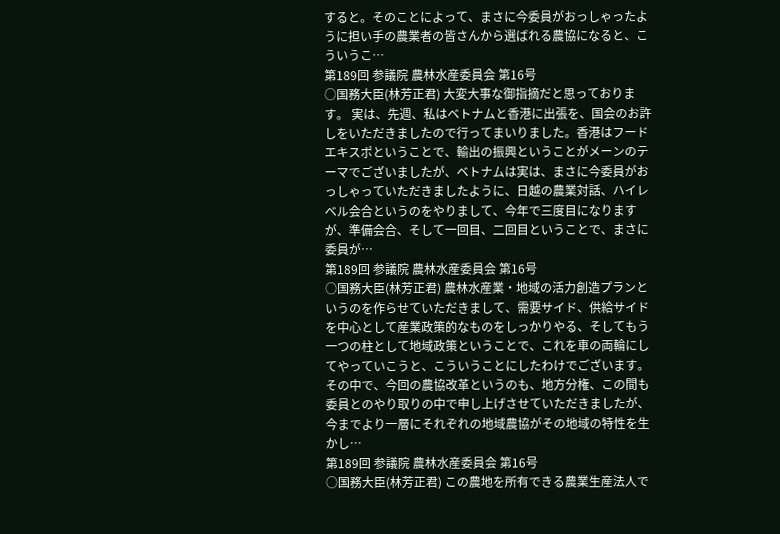すると。そのことによって、まさに今委員がおっしゃったように担い手の農業者の皆さんから選ばれる農協になると、こういうこ…
第189回 参議院 農林水産委員会 第16号
○国務大臣(林芳正君) 大変大事な御指摘だと思っております。 実は、先週、私はベトナムと香港に出張を、国会のお許しをいただきましたので行ってまいりました。香港はフードエキスポということで、輸出の振興ということがメーンのテーマでございましたが、ベトナムは実は、まさに今委員がおっしゃっていただきましたように、日越の農業対話、ハイレベル会合というのをやりまして、今年で三度目になりますが、準備会合、そして一回目、二回目ということで、まさに委員が…
第189回 参議院 農林水産委員会 第16号
○国務大臣(林芳正君) 農林水産業・地域の活力創造プランというのを作らせていただきまして、需要サイド、供給サイドを中心として産業政策的なものをしっかりやる、そしてもう一つの柱として地域政策ということで、これを車の両輪にしてやっていこうと、こういうことにしたわけでございます。その中で、今回の農協改革というのも、地方分権、この間も委員とのやり取りの中で申し上げさせていただきましたが、今までより一層にそれぞれの地域農協がその地域の特性を生かし…
第189回 参議院 農林水産委員会 第16号
○国務大臣(林芳正君) この農地を所有できる農業生産法人で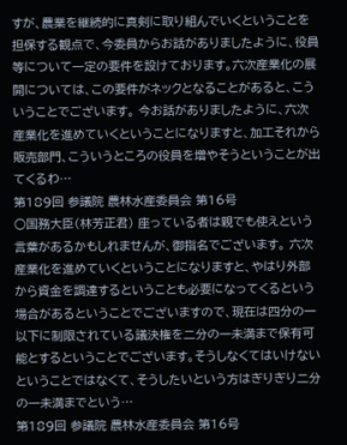すが、農業を継続的に真剣に取り組んでいくということを担保する観点で、今委員からお話がありましたように、役員等について一定の要件を設けております。六次産業化の展開については、この要件がネックとなることがあると、こういうことでございます。 今お話がありましたように、六次産業化を進めていくということになりますと、加工それから販売部門、こういうところの役員を増やそうということが出てくるわ…
第189回 参議院 農林水産委員会 第16号
○国務大臣(林芳正君) 座っている者は親でも使えという言葉があるかもしれませんが、御指名でございます。 六次産業化を進めていくということになりますと、やはり外部から資金を調達するということも必要になってくるという場合があるということでございますので、現在は四分の一以下に制限されている議決権を二分の一未満まで保有可能とするということでございます。そうしなくてはいけないということではなくて、そうしたいという方はぎりぎり二分の一未満までという…
第189回 参議院 農林水産委員会 第16号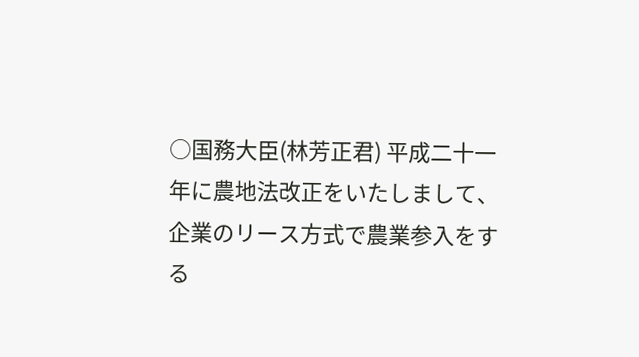○国務大臣(林芳正君) 平成二十一年に農地法改正をいたしまして、企業のリース方式で農業参入をする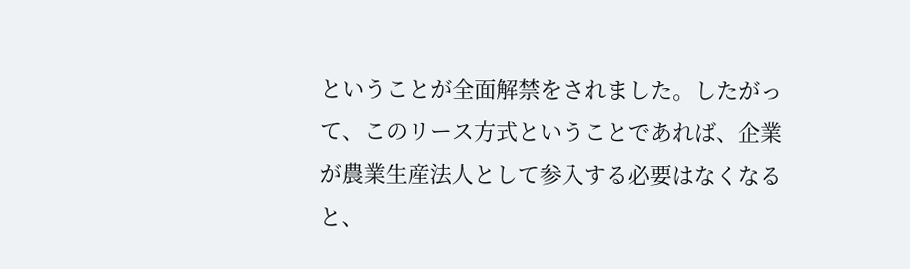ということが全面解禁をされました。したがって、このリース方式ということであれば、企業が農業生産法人として参入する必要はなくなると、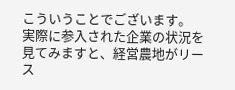こういうことでございます。 実際に参入された企業の状況を見てみますと、経営農地がリース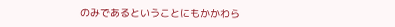のみであるということにもかかわら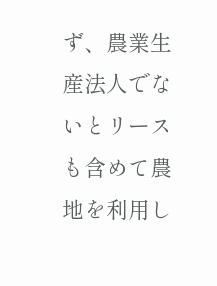ず、農業生産法人でないとリースも含めて農地を利用し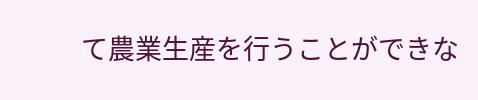て農業生産を行うことができな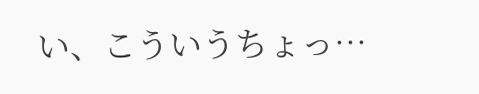い、こういうちょっ…